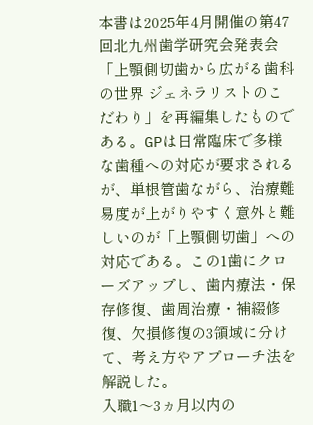本書は2025年4月開催の第47回北九州歯学研究会発表会「上顎側切歯から広がる歯科の世界 ジェネラリストのこだわり」を再編集したものである。GPは日常臨床で多様な歯種への対応が要求されるが、単根管歯ながら、治療難易度が上がりやすく意外と難しいのが「上顎側切歯」への対応である。この1歯にクローズアップし、歯内療法・保存修復、歯周治療・補綴修復、欠損修復の3領域に分けて、考え方やアプローチ法を解説した。
入職1〜3ヵ月以内の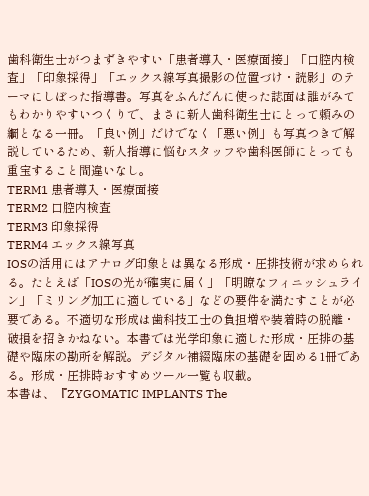歯科衛生士がつまずきやすい「患者導入・医療面接」「口腔内検査」「印象採得」「エックス線写真撮影の位置づけ・読影」のテーマにしぼった指導書。写真をふんだんに使った誌面は誰がみてもわかりやすいつくりで、まさに新人歯科衛生士にとって頼みの綱となる一冊。「良い例」だけでなく「悪い例」も写真つきで解説しているため、新人指導に悩むスタッフや歯科医師にとっても重宝すること間違いなし。
TERM1 患者導入・医療面接
TERM2 口腔内検査
TERM3 印象採得
TERM4 エックス線写真
IOSの活用にはアナログ印象とは異なる形成・圧排技術が求められる。たとえば「IOSの光が確実に届く」「明瞭なフィニッシュライン」「ミリング加工に適している」などの要件を満たすことが必要である。不適切な形成は歯科技工士の負担増や装着時の脱離・破損を招きかねない。本書では光学印象に適した形成・圧排の基礎や臨床の勘所を解説。デジタル補綴臨床の基礎を固める1冊である。形成・圧排時おすすめツール一覧も収載。
本書は、『ZYGOMATIC IMPLANTS The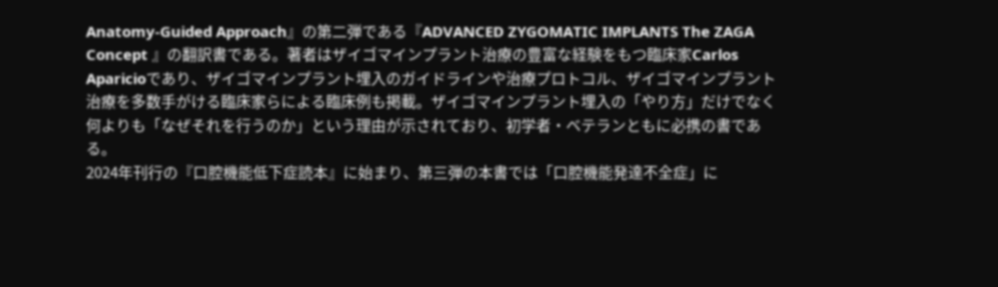Anatomy-Guided Approach』の第二弾である『ADVANCED ZYGOMATIC IMPLANTS The ZAGA Concept 』の翻訳書である。著者はザイゴマインプラント治療の豊富な経験をもつ臨床家Carlos Aparicioであり、ザイゴマインプラント埋入のガイドラインや治療プロトコル、ザイゴマインプラント治療を多数手がける臨床家らによる臨床例も掲載。ザイゴマインプラント埋入の「やり方」だけでなく何よりも「なぜそれを行うのか」という理由が示されており、初学者・ベテランともに必携の書である。
2024年刊行の『口腔機能低下症読本』に始まり、第三弾の本書では「口腔機能発達不全症」に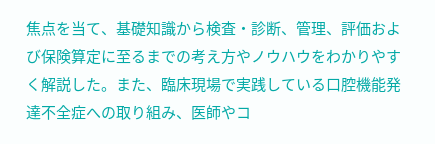焦点を当て、基礎知識から検査・診断、管理、評価および保険算定に至るまでの考え方やノウハウをわかりやすく解説した。また、臨床現場で実践している口腔機能発達不全症への取り組み、医師やコ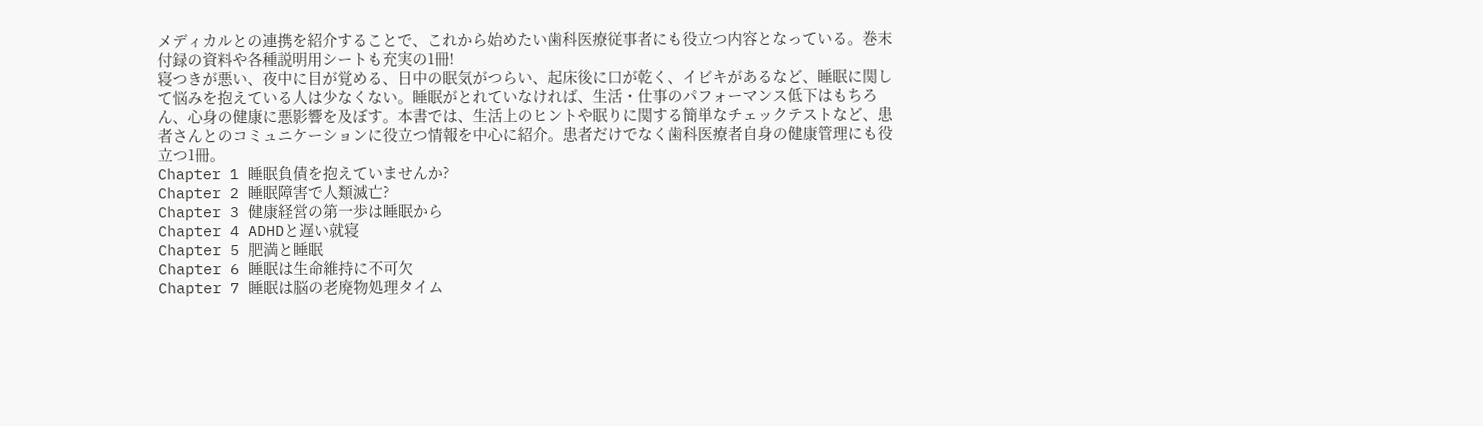メディカルとの連携を紹介することで、これから始めたい歯科医療従事者にも役立つ内容となっている。巻末付録の資料や各種説明用シートも充実の1冊!
寝つきが悪い、夜中に目が覚める、日中の眠気がつらい、起床後に口が乾く、イビキがあるなど、睡眠に関して悩みを抱えている人は少なくない。睡眠がとれていなければ、生活・仕事のパフォーマンス低下はもちろん、心身の健康に悪影響を及ぼす。本書では、生活上のヒントや眠りに関する簡単なチェックテストなど、患者さんとのコミュニケーションに役立つ情報を中心に紹介。患者だけでなく歯科医療者自身の健康管理にも役立つ1冊。
Chapter 1 睡眠負債を抱えていませんか?
Chapter 2 睡眠障害で人類滅亡?
Chapter 3 健康経営の第一歩は睡眠から
Chapter 4 ADHDと遅い就寝
Chapter 5 肥満と睡眠
Chapter 6 睡眠は生命維持に不可欠
Chapter 7 睡眠は脳の老廃物処理タイム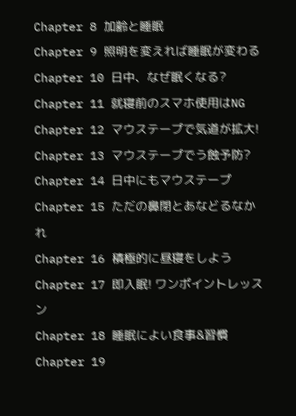Chapter 8 加齢と睡眠
Chapter 9 照明を変えれば睡眠が変わる
Chapter 10 日中、なぜ眠くなる?
Chapter 11 就寝前のスマホ使用はNG
Chapter 12 マウステープで気道が拡大!
Chapter 13 マウステープでう蝕予防?
Chapter 14 日中にもマウステープ
Chapter 15 ただの鼻閉とあなどるなかれ
Chapter 16 積極的に昼寝をしよう
Chapter 17 即入眠! ワンポイントレッスン
Chapter 18 睡眠によい食事&習慣
Chapter 19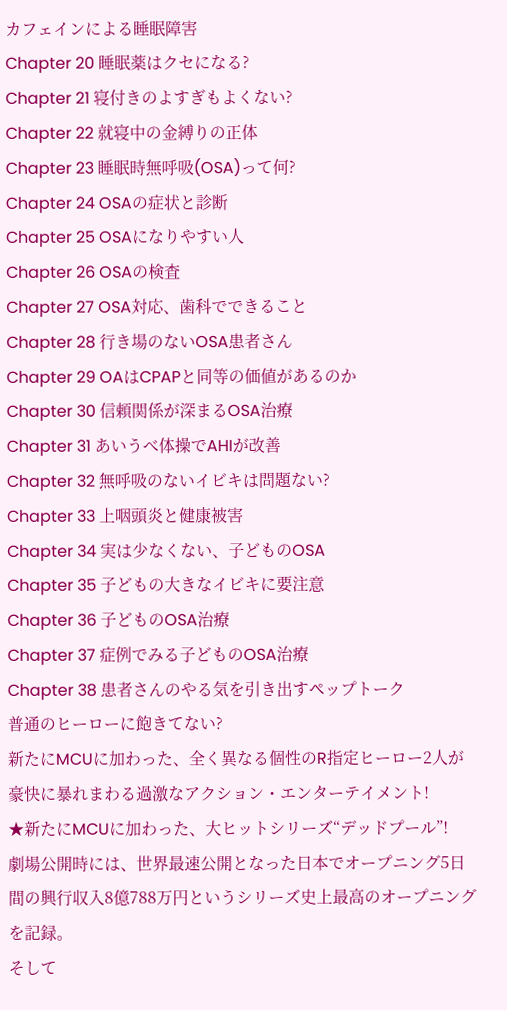カフェインによる睡眠障害
Chapter 20 睡眠薬はクセになる?
Chapter 21 寝付きのよすぎもよくない?
Chapter 22 就寝中の金縛りの正体
Chapter 23 睡眠時無呼吸(OSA)って何?
Chapter 24 OSAの症状と診断
Chapter 25 OSAになりやすい人
Chapter 26 OSAの検査
Chapter 27 OSA対応、歯科でできること
Chapter 28 行き場のないOSA患者さん
Chapter 29 OAはCPAPと同等の価値があるのか
Chapter 30 信頼関係が深まるOSA治療
Chapter 31 あいうべ体操でAHIが改善
Chapter 32 無呼吸のないイビキは問題ない?
Chapter 33 上咽頭炎と健康被害
Chapter 34 実は少なくない、子どものOSA
Chapter 35 子どもの大きなイビキに要注意
Chapter 36 子どものOSA治療
Chapter 37 症例でみる子どものOSA治療
Chapter 38 患者さんのやる気を引き出すペップトーク
普通のヒーローに飽きてない?
新たにMCUに加わった、全く異なる個性のR指定ヒーロー2人が
豪快に暴れまわる過激なアクション・エンターテイメント!
★新たにMCUに加わった、大ヒットシリーズ“デッドプール”!
劇場公開時には、世界最速公開となった日本でオープニング5日間の興行収入8億788万円というシリーズ史上最高のオープニングを記録。
そして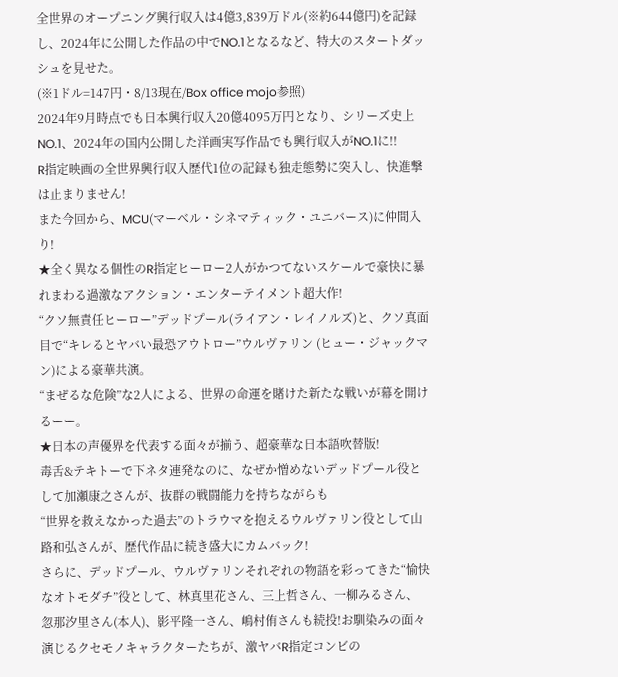全世界のオープニング興行収入は4億3,839万ドル(※約644億円)を記録し、2024年に公開した作品の中でNO.1となるなど、特大のスタートダッシュを見せた。
(※1ドル=147円・8/13現在/Box office mojo参照)
2024年9月時点でも日本興行収入20億4095万円となり、シリーズ史上NO.1、2024年の国内公開した洋画実写作品でも興行収入がNO.1に!!
R指定映画の全世界興行収入歴代1位の記録も独走態勢に突入し、快進撃は止まりません!
また今回から、MCU(マーベル・シネマティック・ユニバース)に仲間入り!
★全く異なる個性のR指定ヒーロー2人がかつてないスケールで豪快に暴れまわる過激なアクション・エンターテイメント超大作!
“クソ無責任ヒーロー”デッドプール(ライアン・レイノルズ)と、クソ真面目で“キレるとヤバい最恐アウトロー”ウルヴァリン (ヒュー・ジャックマン)による豪華共演。
“まぜるな危険”な2人による、世界の命運を賭けた新たな戦いが幕を開けるーー。
★日本の声優界を代表する面々が揃う、超豪華な日本語吹替版!
毒舌&テキトーで下ネタ連発なのに、なぜか憎めないデッドプール役として加瀬康之さんが、抜群の戦闘能力を持ちながらも
“世界を救えなかった過去”のトラウマを抱えるウルヴァリン役として山路和弘さんが、歴代作品に続き盛大にカムバック!
さらに、デッドプール、ウルヴァリンそれぞれの物語を彩ってきた“愉快なオトモダチ”役として、林真里花さん、三上哲さん、一柳みるさん、
忽那汐里さん(本人)、影平隆一さん、嶋村侑さんも続投!お馴染みの面々演じるクセモノキャラクターたちが、激ヤバR指定コンビの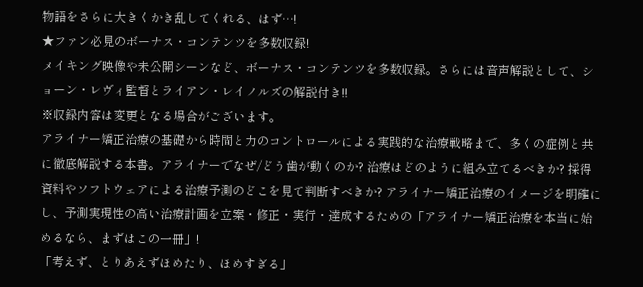物語をさらに大きくかき乱してくれる、はず…!
★ファン必見のボーナス・コンテンツを多数収録!
メイキング映像や未公開シーンなど、ボーナス・コンテンツを多数収録。さらには音声解説として、ショーン・レヴィ監督とライアン・レイノルズの解説付き!!
※収録内容は変更となる場合がございます。
アライナー矯正治療の基礎から時間と力のコントロールによる実践的な治療戦略まで、多くの症例と共に徹底解説する本書。アライナーでなぜ/どう歯が動くのか? 治療はどのように組み立てるべきか? 採得資料やソフトウェアによる治療予測のどこを見て判断すべきか? アライナー矯正治療のイメージを明確にし、予測実現性の高い治療計画を立案・修正・実行・達成するための「アライナー矯正治療を本当に始めるなら、まずはこの一冊」!
「考えず、とりあえずほめたり、ほめすぎる」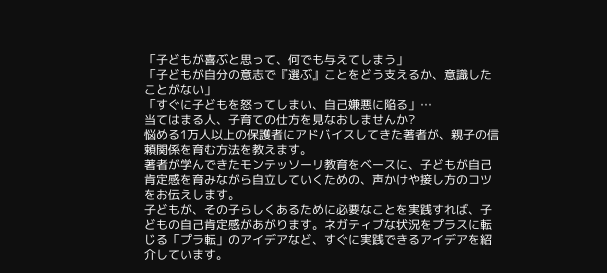「子どもが喜ぶと思って、何でも与えてしまう」
「子どもが自分の意志で『選ぶ』ことをどう支えるか、意識したことがない」
「すぐに子どもを怒ってしまい、自己嫌悪に陥る」…
当てはまる人、子育ての仕方を見なおしませんか?
悩める1万人以上の保護者にアドバイスしてきた著者が、親子の信頼関係を育む方法を教えます。
著者が学んできたモンテッソーリ教育をベースに、子どもが自己肯定感を育みながら自立していくための、声かけや接し方のコツをお伝えします。
子どもが、その子らしくあるために必要なことを実践すれば、子どもの自己肯定感があがります。ネガティブな状況をプラスに転じる「プラ転」のアイデアなど、すぐに実践できるアイデアを紹介しています。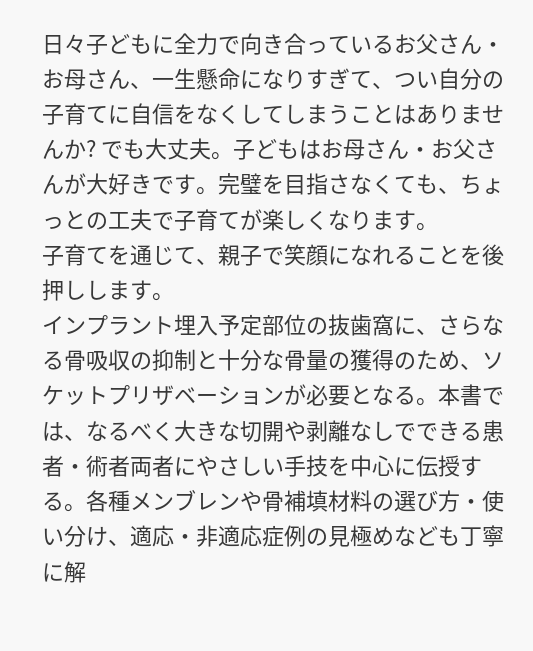日々子どもに全力で向き合っているお父さん・お母さん、一生懸命になりすぎて、つい自分の子育てに自信をなくしてしまうことはありませんか? でも大丈夫。子どもはお母さん・お父さんが大好きです。完璧を目指さなくても、ちょっとの工夫で子育てが楽しくなります。
子育てを通じて、親子で笑顔になれることを後押しします。
インプラント埋入予定部位の抜歯窩に、さらなる骨吸収の抑制と十分な骨量の獲得のため、ソケットプリザベーションが必要となる。本書では、なるべく大きな切開や剥離なしでできる患者・術者両者にやさしい手技を中心に伝授する。各種メンブレンや骨補填材料の選び方・使い分け、適応・非適応症例の見極めなども丁寧に解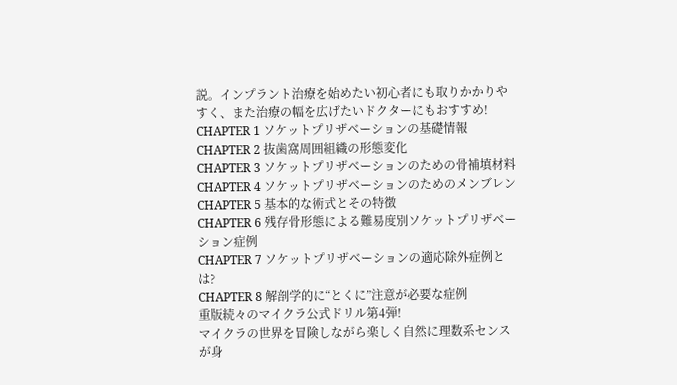説。インプラント治療を始めたい初心者にも取りかかりやすく、また治療の幅を広げたいドクターにもおすすめ!
CHAPTER 1 ソケットプリザベーションの基礎情報
CHAPTER 2 抜歯窩周囲組織の形態変化
CHAPTER 3 ソケットプリザベーションのための骨補填材料
CHAPTER 4 ソケットプリザベーションのためのメンブレン
CHAPTER 5 基本的な術式とその特徴
CHAPTER 6 残存骨形態による難易度別ソケットプリザベーション症例
CHAPTER 7 ソケットプリザベーションの適応除外症例とは?
CHAPTER 8 解剖学的に“とくに”注意が必要な症例
重版続々のマイクラ公式ドリル第4弾!
マイクラの世界を冒険しながら楽しく自然に理数系センスが身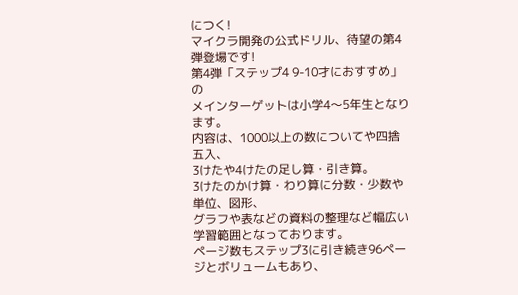につく!
マイクラ開発の公式ドリル、待望の第4弾登場です!
第4弾「ステップ4 9-10才におすすめ」の
メインターゲットは小学4〜5年生となります。
内容は、1000以上の数についてや四捨五入、
3けたや4けたの足し算・引き算。
3けたのかけ算・わり算に分数・少数や単位、図形、
グラフや表などの資料の整理など幅広い学習範囲となっております。
ページ数もステップ3に引き続き96ページとボリュームもあり、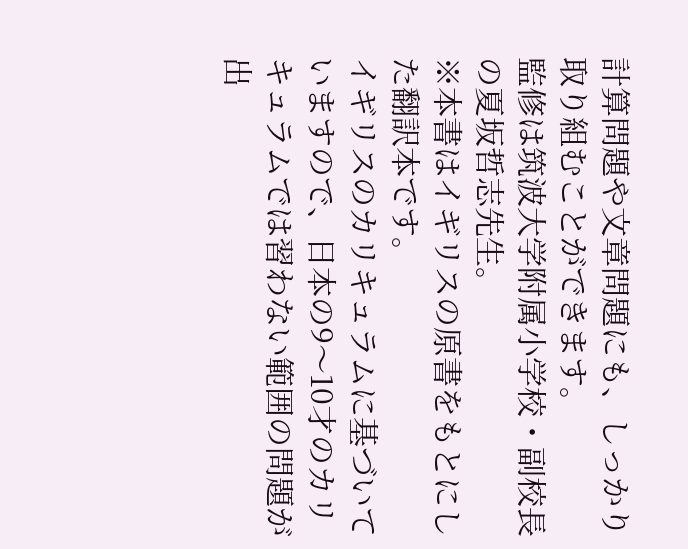計算問題や文章問題にも、しっかり取り組むことができます。
監修は筑波大学附属小学校・副校長の夏坂哲志先生。
※本書はイギリスの原書をもとにした翻訳本です。
イギリスのカリキュラムに基づいていますので、日本の9〜10才のカリキュラムでは習わない範囲の問題が出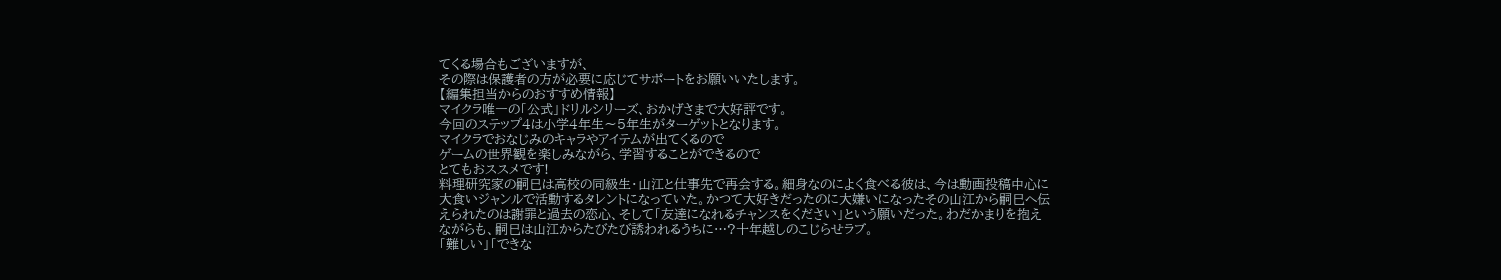てくる場合もございますが、
その際は保護者の方が必要に応じてサポートをお願いいたします。
【編集担当からのおすすめ情報】
マイクラ唯一の「公式」ドリルシリーズ、おかげさまで大好評です。
今回のステップ4は小学4年生〜5年生がターゲットとなります。
マイクラでおなじみのキャラやアイテムが出てくるので
ゲームの世界観を楽しみながら、学習することができるので
とてもおススメです!
料理研究家の嗣巳は高校の同級生・山江と仕事先で再会する。細身なのによく食べる彼は、今は動画投稿中心に大食いジャンルで活動するタレントになっていた。かつて大好きだったのに大嫌いになったその山江から嗣巳へ伝えられたのは謝罪と過去の恋心、そして「友達になれるチャンスをください」という願いだった。わだかまりを抱えながらも、嗣巳は山江からたびたび誘われるうちに…?十年越しのこじらせラブ。
「難しい」「できな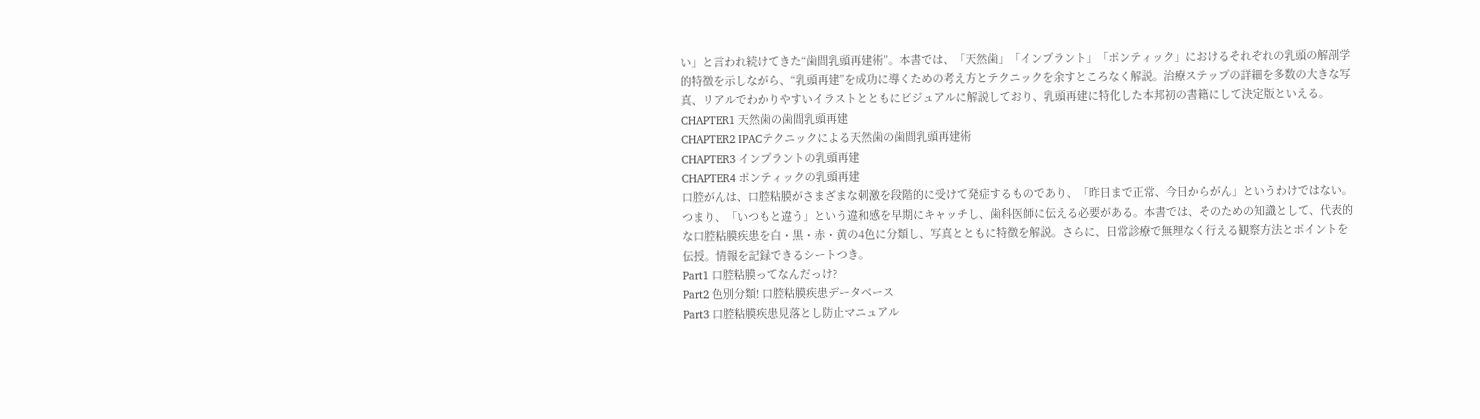い」と言われ続けてきた“歯間乳頭再建術”。本書では、「天然歯」「インプラント」「ポンティック」におけるそれぞれの乳頭の解剖学的特徴を示しながら、“乳頭再建”を成功に導くための考え方とテクニックを余すところなく解説。治療ステップの詳細を多数の大きな写真、リアルでわかりやすいイラストとともにビジュアルに解説しており、乳頭再建に特化した本邦初の書籍にして決定版といえる。
CHAPTER1 天然歯の歯間乳頭再建
CHAPTER2 IPACテクニックによる天然歯の歯間乳頭再建術
CHAPTER3 インプラントの乳頭再建
CHAPTER4 ポンティックの乳頭再建
口腔がんは、口腔粘膜がさまざまな刺激を段階的に受けて発症するものであり、「昨日まで正常、今日からがん」というわけではない。つまり、「いつもと違う」という違和感を早期にキャッチし、歯科医師に伝える必要がある。本書では、そのための知識として、代表的な口腔粘膜疾患を白・黒・赤・黄の4色に分類し、写真とともに特徴を解説。さらに、日常診療で無理なく行える観察方法とポイントを伝授。情報を記録できるシートつき。
Part1 口腔粘膜ってなんだっけ?
Part2 色別分類! 口腔粘膜疾患データベース
Part3 口腔粘膜疾患見落とし防止マニュアル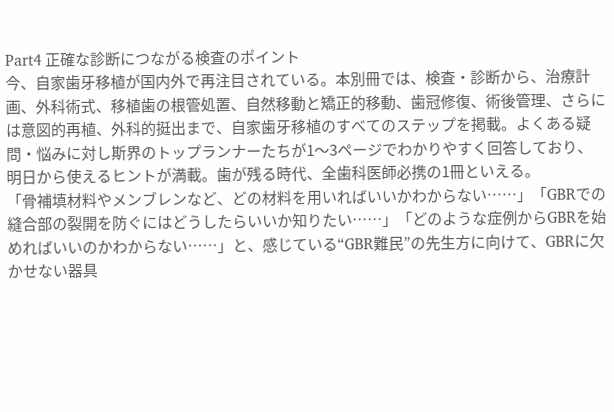Part4 正確な診断につながる検査のポイント
今、自家歯牙移植が国内外で再注目されている。本別冊では、検査・診断から、治療計画、外科術式、移植歯の根管処置、自然移動と矯正的移動、歯冠修復、術後管理、さらには意図的再植、外科的挺出まで、自家歯牙移植のすべてのステップを掲載。よくある疑問・悩みに対し斯界のトップランナーたちが1〜3ページでわかりやすく回答しており、明日から使えるヒントが満載。歯が残る時代、全歯科医師必携の1冊といえる。
「骨補填材料やメンブレンなど、どの材料を用いればいいかわからない……」「GBRでの縫合部の裂開を防ぐにはどうしたらいいか知りたい……」「どのような症例からGBRを始めればいいのかわからない……」と、感じている“GBR難民”の先生方に向けて、GBRに欠かせない器具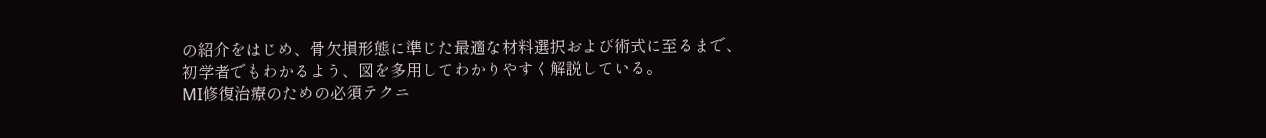の紹介をはじめ、骨欠損形態に準じた最適な材料選択および術式に至るまで、初学者でもわかるよう、図を多用してわかりやすく解説している。
MI修復治療のための必須テクニ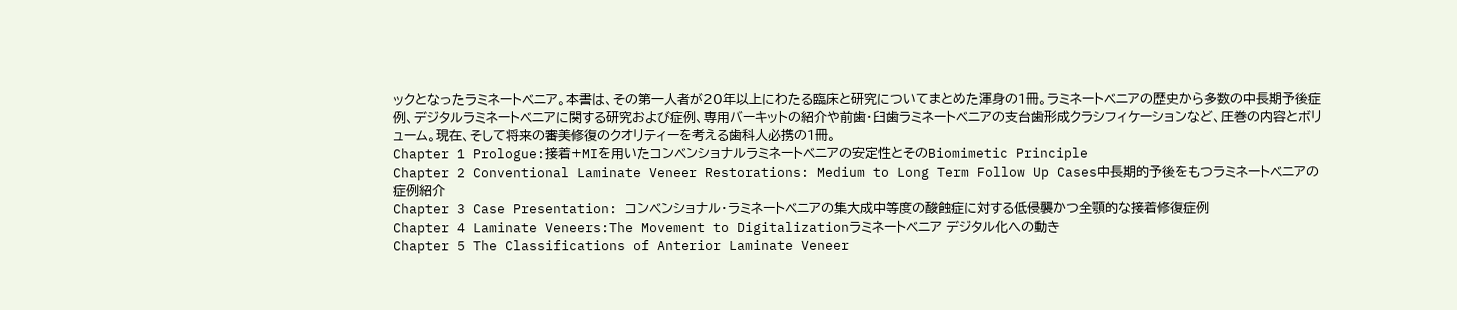ックとなったラミネートベニア。本書は、その第一人者が20年以上にわたる臨床と研究についてまとめた渾身の1冊。ラミネートベニアの歴史から多数の中長期予後症例、デジタルラミネートベニアに関する研究および症例、専用バーキットの紹介や前歯・臼歯ラミネートベニアの支台歯形成クラシフィケーションなど、圧巻の内容とボリューム。現在、そして将来の審美修復のクオリティーを考える歯科人必携の1冊。
Chapter 1 Prologue:接着+MIを用いたコンベンショナルラミネートベニアの安定性とそのBiomimetic Principle
Chapter 2 Conventional Laminate Veneer Restorations: Medium to Long Term Follow Up Cases中長期的予後をもつラミネートベニアの症例紹介
Chapter 3 Case Presentation: コンベンショナル・ラミネートベニアの集大成中等度の酸蝕症に対する低侵襲かつ全顎的な接着修復症例
Chapter 4 Laminate Veneers:The Movement to Digitalizationラミネートベニア デジタル化への動き
Chapter 5 The Classifications of Anterior Laminate Veneer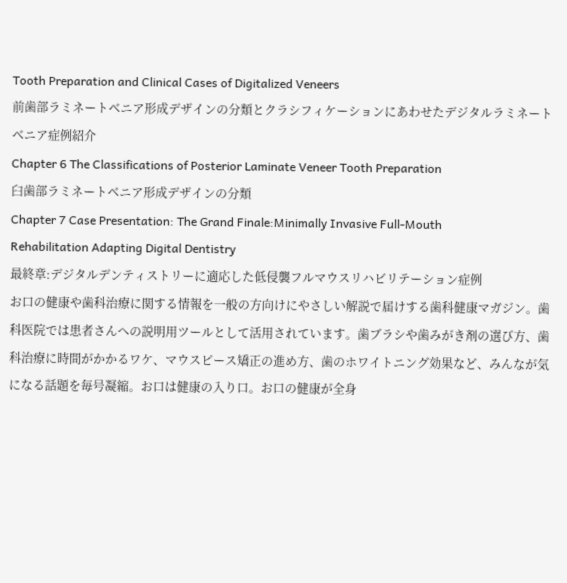Tooth Preparation and Clinical Cases of Digitalized Veneers
前歯部ラミネートベニア形成デザインの分類とクラシフィケーションにあわせたデジタルラミネートベニア症例紹介
Chapter 6 The Classifications of Posterior Laminate Veneer Tooth Preparation
臼歯部ラミネートベニア形成デザインの分類
Chapter 7 Case Presentation: The Grand Finale:Minimally Invasive Full-Mouth
Rehabilitation Adapting Digital Dentistry
最終章:デジタルデンティストリーに適応した低侵襲フルマウスリハビリテーション症例
お口の健康や歯科治療に関する情報を一般の方向けにやさしい解説で届けする歯科健康マガジン。歯科医院では患者さんへの説明用ツールとして活用されています。歯ブラシや歯みがき剤の選び方、歯科治療に時間がかかるワケ、マウスピース矯正の進め方、歯のホワイトニング効果など、みんなが気になる話題を毎号凝縮。お口は健康の入り口。お口の健康が全身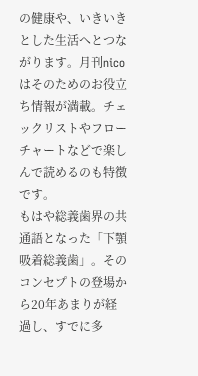の健康や、いきいきとした生活へとつながります。月刊nicoはそのためのお役立ち情報が満載。チェックリストやフローチャートなどで楽しんで読めるのも特徴です。
もはや総義歯界の共通語となった「下顎吸着総義歯」。そのコンセプトの登場から20年あまりが経過し、すでに多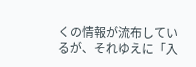くの情報が流布しているが、それゆえに「入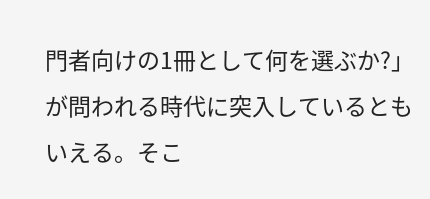門者向けの1冊として何を選ぶか?」が問われる時代に突入しているともいえる。そこ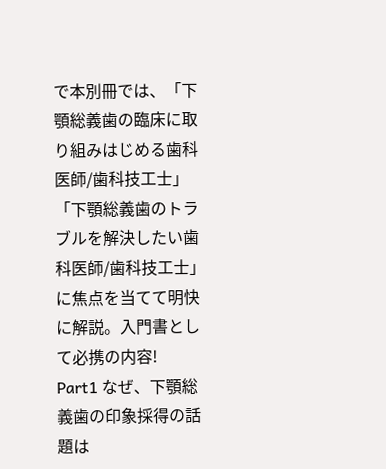で本別冊では、「下顎総義歯の臨床に取り組みはじめる歯科医師/歯科技工士」「下顎総義歯のトラブルを解決したい歯科医師/歯科技工士」に焦点を当てて明快に解説。入門書として必携の内容!
Part1 なぜ、下顎総義歯の印象採得の話題は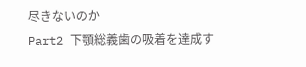尽きないのか
Part2 下顎総義歯の吸着を達成す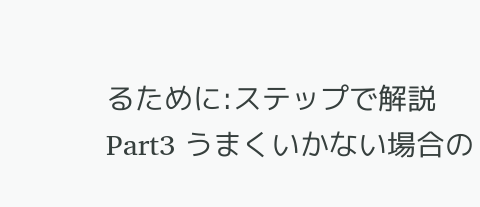るために:ステップで解説
Part3 うまくいかない場合の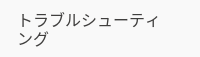トラブルシューティング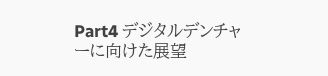Part4 デジタルデンチャーに向けた展望